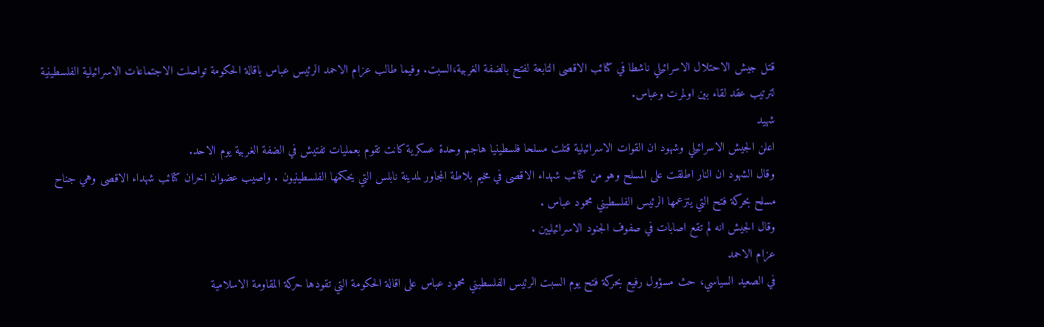قتل جيش الاحتلال الاسرائيلي ناشطا في كتائب الاقصى التابعة لفتح بالضفة الغربية،السبت. وفيما طالب عزام الاحمد الرئيس عباس باقالة الحكومة تواصلت الاجتماعات الاسرائيلية الفلسطينية لترتيب عقد لقاء بين اولمرت وعباس.
شهيد
اعلن الجيش الاسرائيلي وشهود ان القوات الاسرائيلية قتلت مسلحا فلسطينيا هاجم وحدة عسكرية كانت تقوم بعمليات تفتيش في الضفة الغربية يوم الاحد.
وقال الشهود ان النار اطلقت على المسلح وهو من كتائب شهداء الاقصى في مخيم بلاطة المجاور لمدينة نابلس التي يحكمها الفلسطينيون . واصيب عضوان اخران كتائب شهداء الاقصى وهي جناح مسلح بحركة فتح التي يتزعمها الرئيس الفلسطيني محمود عباس .
وقال الجيش انه لم تقع اصابات في صفوف الجنود الاسرائيليين .
عزام الاحمد
في الصعيد السياسي، حث مسؤول رفيع بحركة فتح يوم السبت الرئيس الفلسطيني محمود عباس على اقالة الحكومة التي تقودها حركة المقاومة الاسلامية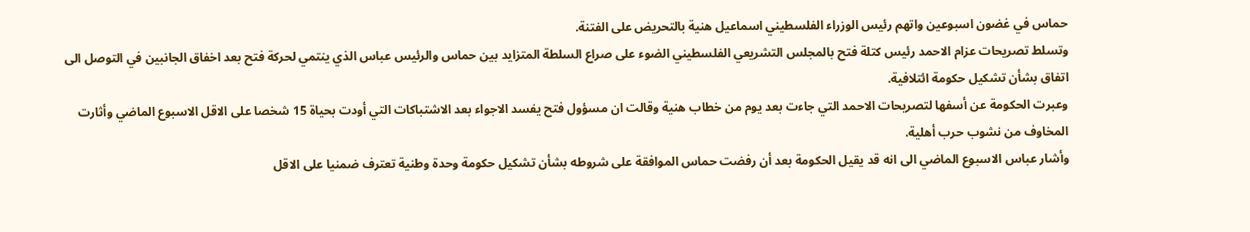حماس في غضون اسبوعين واتهم رئيس الوزراء الفلسطيني اسماعيل هنية بالتحريض على الفتنة.
وتسلط تصريحات عزام الاحمد رئيس كتلة فتح بالمجلس التشريعي الفلسطيني الضوء على صراع السلطة المتزايد بين حماس والرئيس عباس الذي ينتمي لحركة فتح بعد اخفاق الجانبين في التوصل الى اتفاق بشأن تشكيل حكومة ائتلافية.
وعبرت الحكومة عن أسفها لتصريحات الاحمد التي جاءت بعد يوم من خطاب هنية وقالت ان مسؤول فتح يفسد الاجواء بعد الاشتباكات التي أودت بحياة 15 شخصا على الاقل الاسبوع الماضي وأثارت المخاوف من نشوب حرب أهلية.
وأشار عباس الاسبوع الماضي الى انه قد يقيل الحكومة بعد أن رفضت حماس الموافقة على شروطه بشأن تشكيل حكومة وحدة وطنية تعترف ضمنيا على الاقل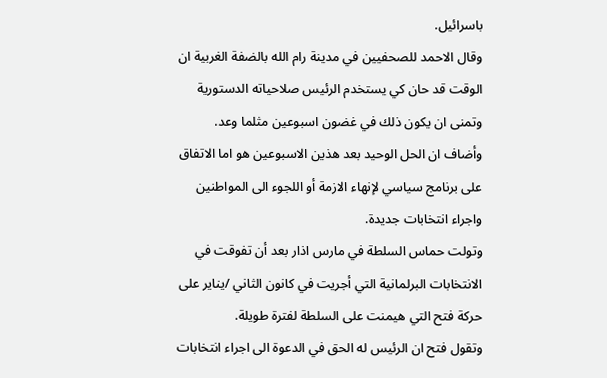باسرائيل.
وقال الاحمد للصحفيين في مدينة رام الله بالضفة الغربية ان الوقت قد حان كي يستخدم الرئيس صلاحياته الدستورية وتمنى ان يكون ذلك في غضون اسبوعين مثلما وعد.
وأضاف ان الحل الوحيد بعد هذين الاسبوعين هو اما الاتفاق على برنامج سياسي لإنهاء الازمة أو اللجوء الى المواطنين واجراء انتخابات جديدة.
وتولت حماس السلطة في مارس اذار بعد أن تفوقت في الانتخابات البرلمانية التي أجريت في كانون الثاني /يناير على حركة فتح التي هيمنت على السلطة لفترة طويلة.
وتقول فتح ان الرئيس له الحق في الدعوة الى اجراء انتخابات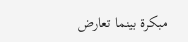مبكرة بينما تعارض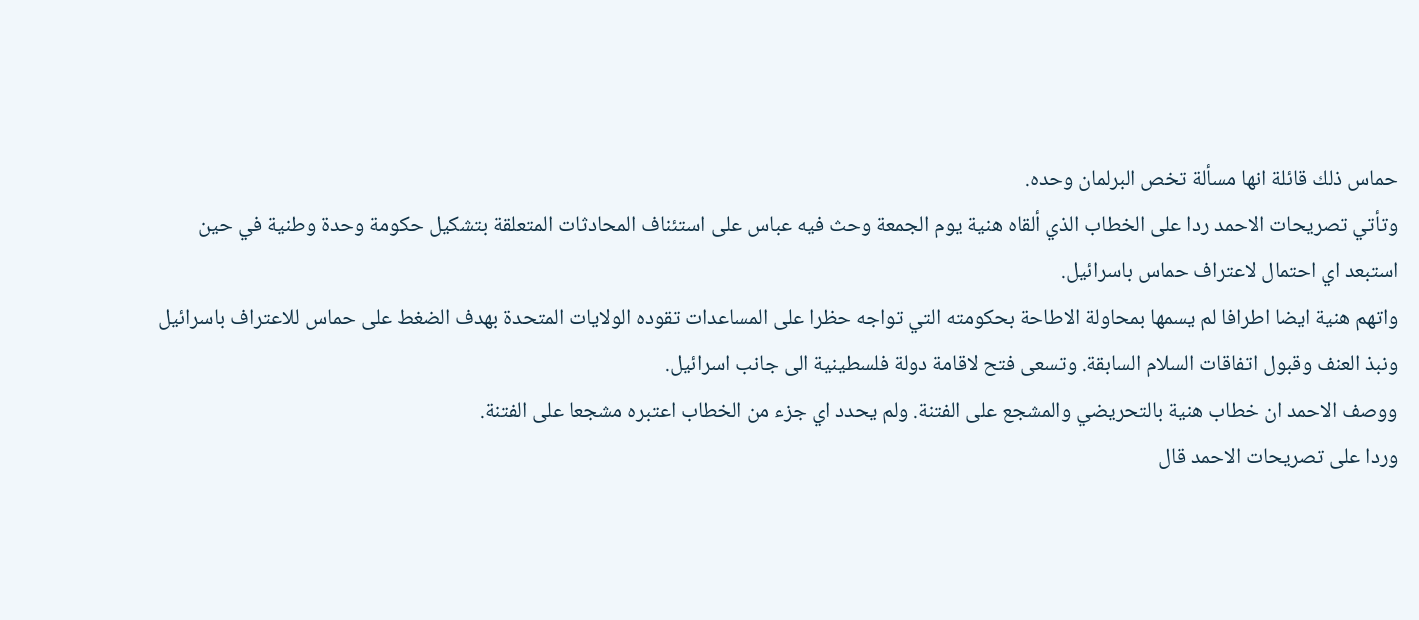حماس ذلك قائلة انها مسألة تخص البرلمان وحده.
وتأتي تصريحات الاحمد ردا على الخطاب الذي ألقاه هنية يوم الجمعة وحث فيه عباس على استئناف المحادثات المتعلقة بتشكيل حكومة وحدة وطنية في حين استبعد اي احتمال لاعتراف حماس باسرائيل.
واتهم هنية ايضا اطرافا لم يسمها بمحاولة الاطاحة بحكومته التي تواجه حظرا على المساعدات تقوده الولايات المتحدة بهدف الضغط على حماس للاعتراف باسرائيل ونبذ العنف وقبول اتفاقات السلام السابقة. وتسعى فتح لاقامة دولة فلسطينية الى جانب اسرائيل.
ووصف الاحمد ان خطاب هنية بالتحريضي والمشجع على الفتنة. ولم يحدد اي جزء من الخطاب اعتبره مشجعا على الفتنة.
وردا على تصريحات الاحمد قال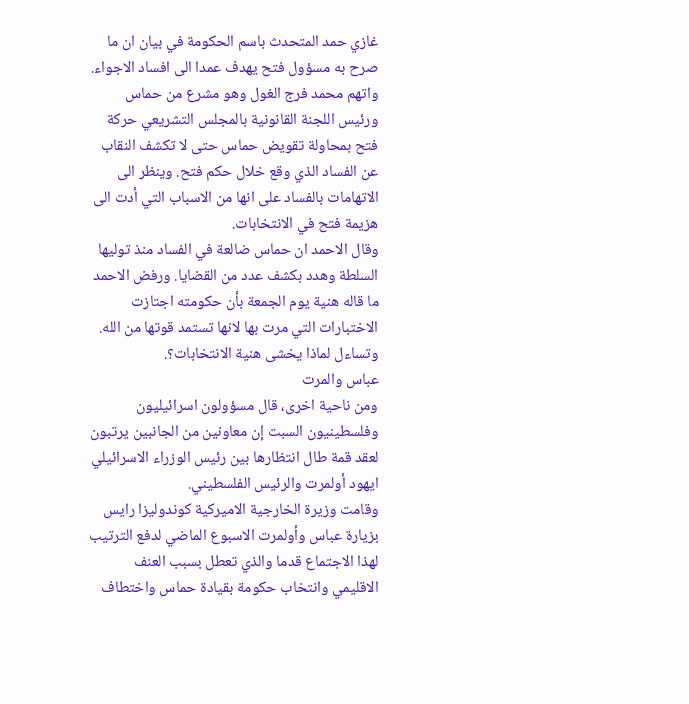غازي حمد المتحدث باسم الحكومة في بيان ان ما صرح به مسؤول فتح يهدف عمدا الى افساد الاجواء.
واتهم محمد فرج الغول وهو مشرع من حماس ورئيس اللجنة القانونية بالمجلس التشريعي حركة فتح بمحاولة تقويض حماس حتى لا تكشف النقاب عن الفساد الذي وقع خلال حكم فتح. وينظر الى الاتهامات بالفساد على انها من الاسباب التي أدت الى هزيمة فتح في الانتخابات.
وقال الاحمد ان حماس ضالعة في الفساد منذ توليها السلطة وهدد بكشف عدد من القضايا. ورفض الاحمد ما قاله هنية يوم الجمعة بأن حكومته اجتازت الاختبارات التي مرت بها لانها تستمد قوتها من الله.
وتساءل لماذا يخشى هنية الانتخابات؟.
عباس والمرت
ومن ناحية اخرى، قال مسؤولون اسرائيليون وفلسطينيون السبت إن معاونين من الجانبين يرتبون لعقد قمة طال انتظارها بين رئيس الوزراء الاسرائيلي ايهود أولمرت والرئيس الفلسطيني.
وقامت وزيرة الخارجية الاميركية كوندوليزا رايس بزيارة عباس وأولمرت الاسبوع الماضي لدفع الترتيب لهذا الاجتماع قدما والذي تعطل بسبب العنف الاقليمي وانتخاب حكومة بقيادة حماس واختطاف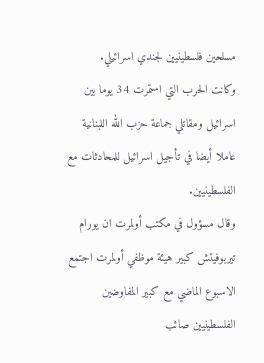مسلحين فلسطينيين لجندي اسرائيلي.
وكانت الحرب التي استمرت 34 يوما بين اسرائيل ومقاتلي جماعة حزب الله اللبنانية عاملا أيضا في تأجيل اسرائيل للمحادثات مع الفلسطينيين.
وقال مسؤول في مكتب أولمرت ان يورام تيربوفيتش كبير هيئة موظفي أولمرت اجتمع الاسبوع الماضي مع كبير المفاوضين الفلسطينيين صائب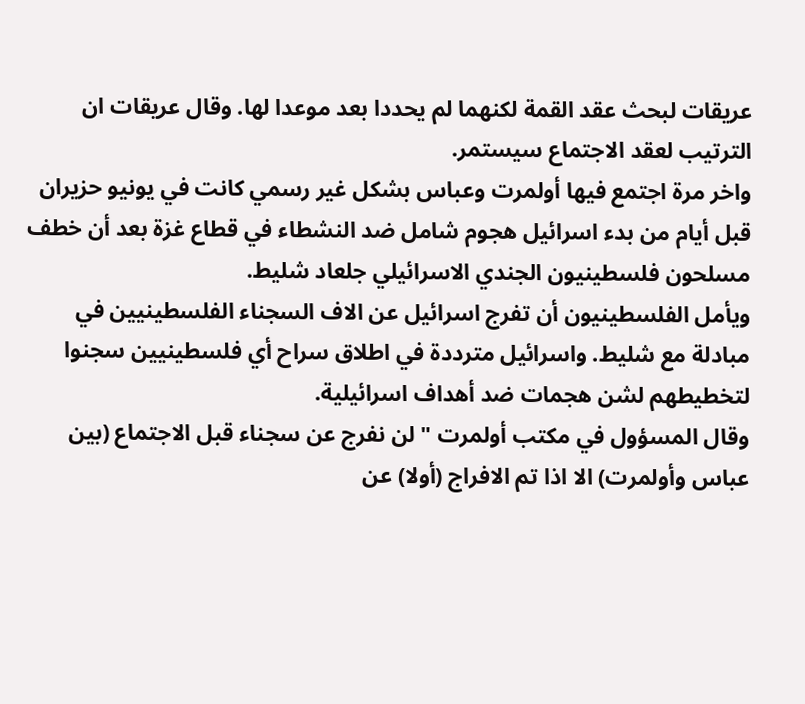عريقات لبحث عقد القمة لكنهما لم يحددا بعد موعدا لها. وقال عريقات ان الترتيب لعقد الاجتماع سيستمر.
واخر مرة اجتمع فيها أولمرت وعباس بشكل غير رسمي كانت في يونيو حزيران قبل أيام من بدء اسرائيل هجوم شامل ضد النشطاء في قطاع غزة بعد أن خطف مسلحون فلسطينيون الجندي الاسرائيلي جلعاد شليط.
ويأمل الفلسطينيون أن تفرج اسرائيل عن الاف السجناء الفلسطينيين في مبادلة مع شليط. واسرائيل مترددة في اطلاق سراح أي فلسطينيين سجنوا لتخطيطهم لشن هجمات ضد أهداف اسرائيلية.
وقال المسؤول في مكتب أولمرت "لن نفرج عن سجناء قبل الاجتماع (بين عباس وأولمرت) الا اذا تم الافراج (أولا) عن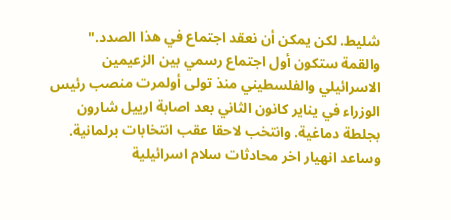شليط. لكن يمكن أن نعقد اجتماع في هذا الصدد."
والقمة ستكون أول اجتماع رسمي بين الزعيمين الاسرائيلي والفلسطيني منذ تولى أولمرت منصب رئيس الوزراء في يناير كانون الثاني بعد اصابة ارييل شارون بجلطة دماغية. وانتخب لاحقا عقب انتخابات برلمانية.
وساعد انهيار اخر محادثات سلام اسرائيلية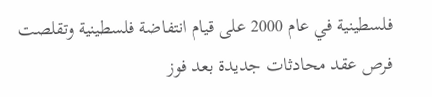فلسطينية في عام 2000 على قيام انتفاضة فلسطينية وتقلصت فرص عقد محادثات جديدة بعد فوز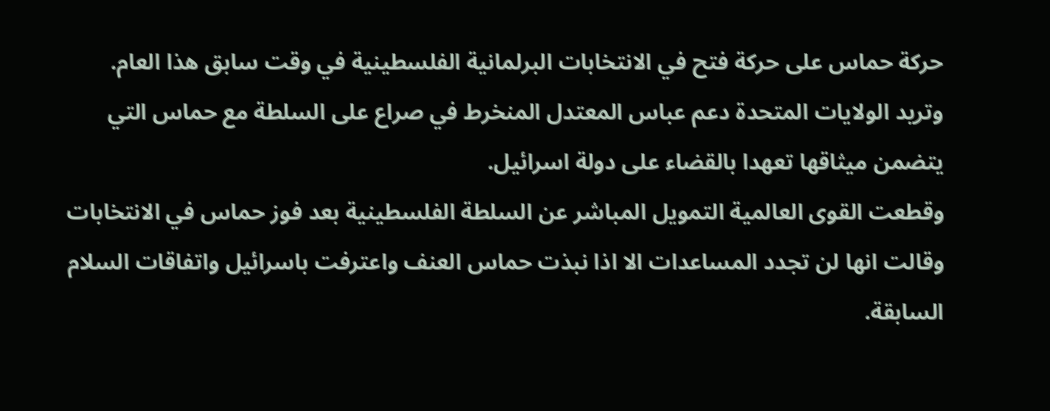حركة حماس على حركة فتح في الانتخابات البرلمانية الفلسطينية في وقت سابق هذا العام.
وتريد الولايات المتحدة دعم عباس المعتدل المنخرط في صراع على السلطة مع حماس التي يتضمن ميثاقها تعهدا بالقضاء على دولة اسرائيل.
وقطعت القوى العالمية التمويل المباشر عن السلطة الفلسطينية بعد فوز حماس في الانتخابات وقالت انها لن تجدد المساعدات الا اذا نبذت حماس العنف واعترفت باسرائيل واتفاقات السلام السابقة.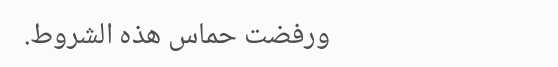ورفضت حماس هذه الشروط.